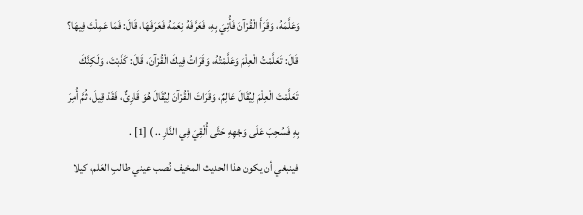وَعَلَّمَهُ، وَقَرَأَ الْقُرْآنَ فَأُتِيَ بِهِ، فَعَرَّفَهُ نِعَمَهُ فَعَرَفَهَا، قَالَ: فَمَا عَمِلْتَ فِيهَا؟ قَالَ: تَعَلَّمْتُ الْعِلْمَ وَعَلَّمْتُهُ، وَقَرَاتُ فِيكَ الْقُرْآنَ، قَالَ: كَذَبْتَ، وَلَكِنَّكَ تَعَلَّمْتَ الْعِلْمَ لِيُقَالَ عَالِمٌ، وَقَرَاتَ الْقُرْآنَ لِيُقَالَ هُوَ قَارِئٌ، فَقَدْ قِيلَ، ثُمَّ أُمِرَ بِهِ فَسُحِبَ عَلَى وَجْهِهِ حَتَّى أُلْقِيَ فِي النَّارِ .. ) [1] .
فينبغي أن يكون هذا الحديث المخيف نُصب عيني طالبِ العَلم، كيلا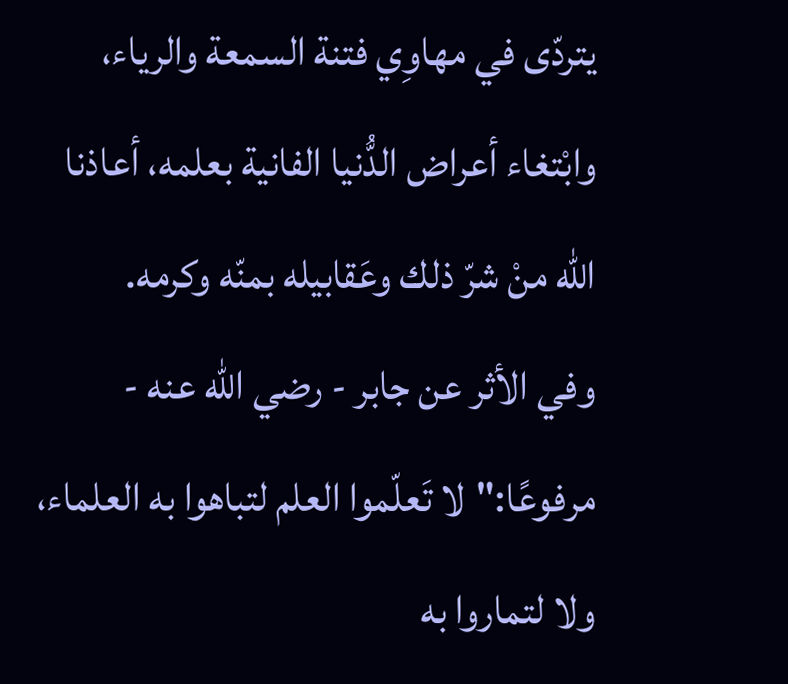يتردّى في مهاوِي فتنة السمعة والرياء، وابْتغاء أعراض الدُّنيا الفانية بعلمه، أعاذنا الله منْ شرّ ذلك وعَقابيله بمنّه وكرمه.
وفي الأثر عن جابر - رضي الله عنه - مرفوعًا:"لا تَعلّموا العلم لتباهوا به العلماء، ولا لتماروا به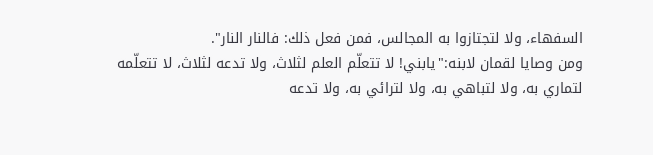السفهاء، ولا لتجتازوا به المجالس، فمن فعل ذلك: فالنار النار".
ومن وصايا لقمان لابنه:"يابني! لا تتعلّم العلم لثلاث، ولا تدعه لثلاث، لا تتعلّمه لتماري به، ولا لتباهي به، ولا لترائي به، ولا تدعه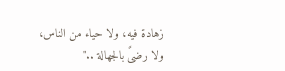زهادة فيه، ولا حياء من الناس، ولا رضىً بالجهالة .."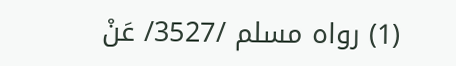(1) رواه مسلم /3527/ عَنْ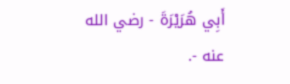أَبِي هُرَيْرَةَ - رضي الله عنه -.